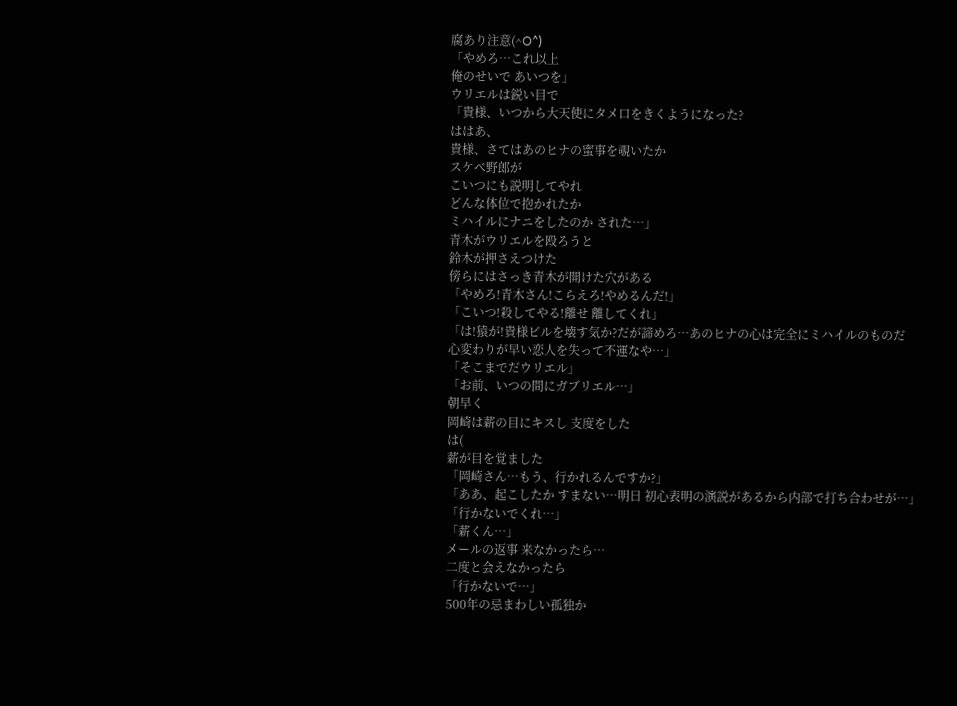腐あり注意(^O^)
「やめろ…これ以上
俺のせいで あいつを」
ウリエルは鋭い目で
「貴様、いつから大天使にタメ口をきくようになった?
ははあ、
貴様、さてはあのヒナの蜜事を覗いたか
スケベ野郎が
こいつにも説明してやれ
どんな体位で抱かれたか
ミハイルにナニをしたのか された…」
青木がウリエルを殴ろうと
鈴木が押さえつけた
傍らにはさっき青木が開けた穴がある
「やめろ!青木さん!こらえろ!やめるんだ!」
「こいつ!殺してやる!離せ 離してくれ」
「は!猿が!貴様ビルを壊す気か?だが諦めろ…あのヒナの心は完全にミハイルのものだ
心変わりが早い恋人を失って不運なや…」
「そこまでだウリエル」
「お前、いつの間にガブリエル…」
朝早く
岡崎は薪の目にキスし 支度をした
は(
薪が目を覚ました
「岡崎さん…もう、行かれるんですか?」
「ああ、起こしたか すまない…明日 初心表明の演説があるから内部で打ち合わせが…」
「行かないでくれ…」
「薪くん…」
メールの返事 来なかったら…
二度と会えなかったら
「行かないで…」
500年の忌まわしい孤独か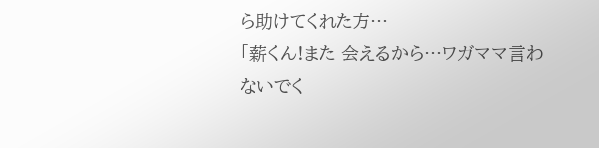ら助けてくれた方…
「薪くん!また 会えるから…ワガママ言わないでく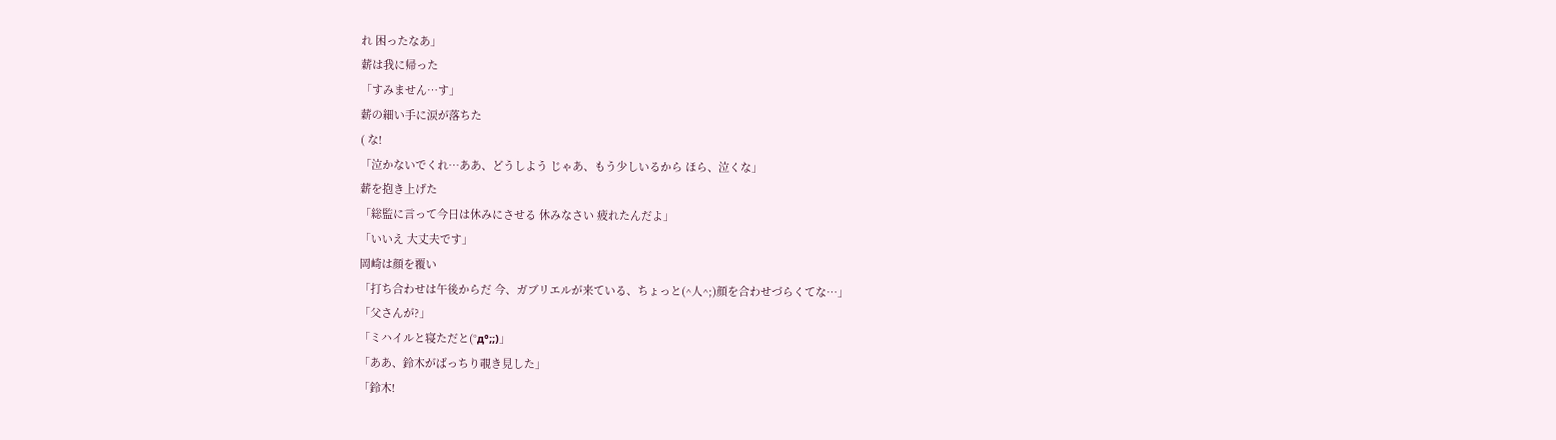れ 困ったなあ」
薪は我に帰った
「すみません…す」
薪の細い手に涙が落ちた
( な!
「泣かないでくれ…ああ、どうしよう じゃあ、もう少しいるから ほら、泣くな」
薪を抱き上げた
「総監に言って今日は休みにさせる 休みなさい 疲れたんだよ」
「いいえ 大丈夫です」
岡崎は顔を覆い
「打ち合わせは午後からだ 今、ガブリエルが来ている、ちょっと(^人^;)顔を合わせづらくてな…」
「父さんが?」
「ミハイルと寝ただと(°д°;;)」
「ああ、鈴木がばっちり覗き見した」
「鈴木!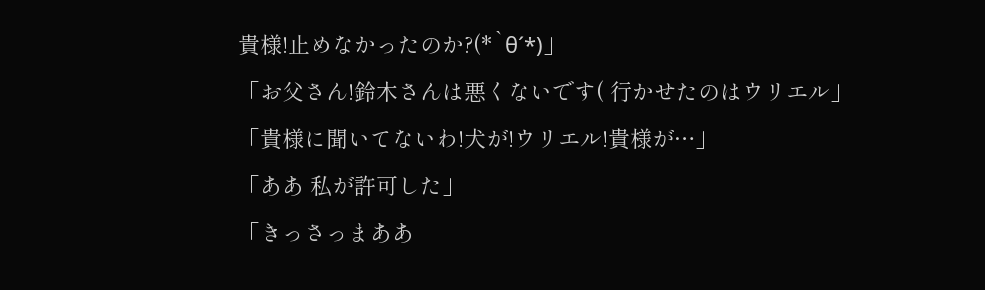貴様!止めなかったのか?(*`θ´*)」
「お父さん!鈴木さんは悪くないです( 行かせたのはウリエル」
「貴様に聞いてないわ!犬が!ウリエル!貴様が…」
「ああ 私が許可した」
「きっさっまああ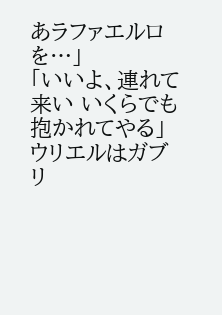あラファエルロを…」
「いいよ、連れて来い いくらでも抱かれてやる」
ウリエルはガブリ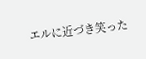エルに近づき笑った